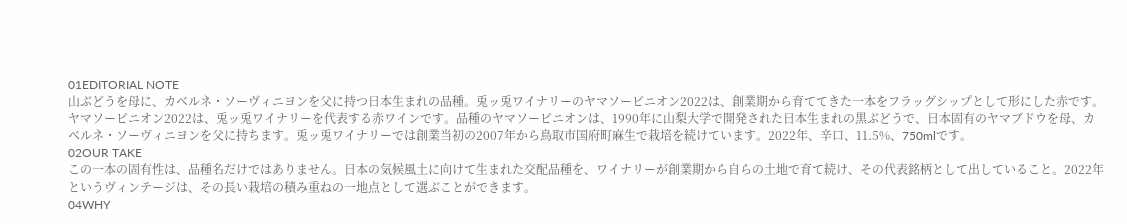01EDITORIAL NOTE
山ぶどうを母に、カベルネ・ソーヴィニヨンを父に持つ日本生まれの品種。兎ッ兎ワイナリーのヤマソービニオン2022は、創業期から育ててきた一本をフラッグシップとして形にした赤です。
ヤマソービニオン2022は、兎ッ兎ワイナリーを代表する赤ワインです。品種のヤマソービニオンは、1990年に山梨大学で開発された日本生まれの黒ぶどうで、日本固有のヤマブドウを母、カベルネ・ソーヴィニヨンを父に持ちます。兎ッ兎ワイナリーでは創業当初の2007年から鳥取市国府町麻生で栽培を続けています。2022年、辛口、11.5%、750mlです。
02OUR TAKE
この一本の固有性は、品種名だけではありません。日本の気候風土に向けて生まれた交配品種を、ワイナリーが創業期から自らの土地で育て続け、その代表銘柄として出していること。2022年というヴィンテージは、その長い栽培の積み重ねの一地点として選ぶことができます。
04WHY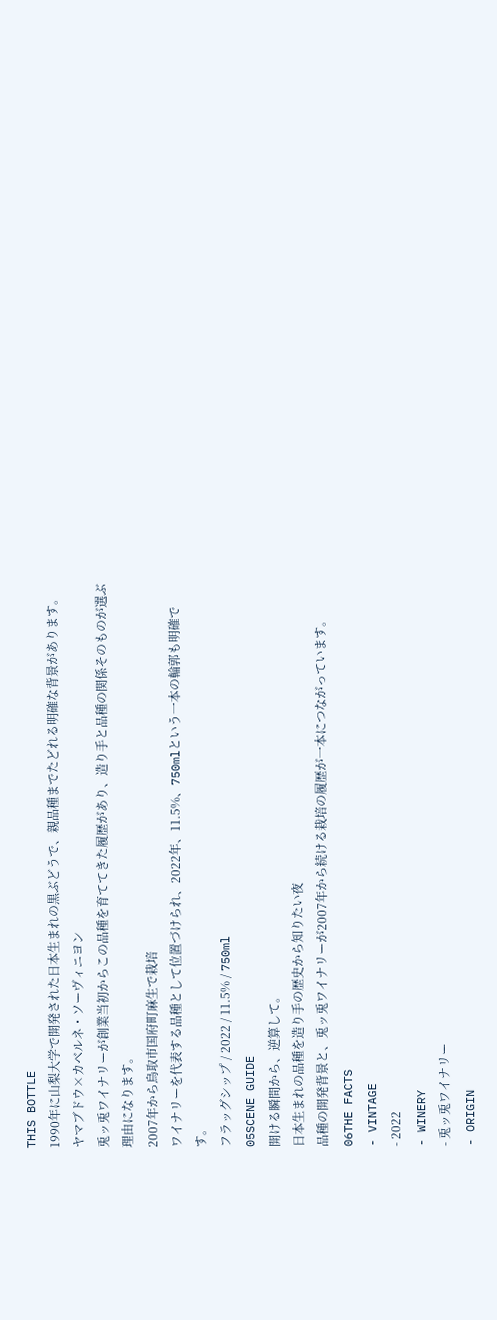THIS BOTTLE
1990年に山梨大学で開発された日本生まれの黒ぶどうで、親品種までたどれる明確な背景があります。
ヤマブドウ×カベルネ・ソーヴィニヨン
兎ッ兎ワイナリーが創業当初からこの品種を育ててきた履歴があり、造り手と品種の関係そのものが選ぶ理由になります。
2007年から鳥取市国府町麻生で栽培
ワイナリーを代表する品種として位置づけられ、2022年、11.5%、750mlという一本の輪郭も明確です。
フラッグシップ / 2022 / 11.5% / 750ml
05SCENE GUIDE
開ける瞬間から、逆算して。
日本生まれの品種を造り手の歴史から知りたい夜
品種の開発背景と、兎ッ兎ワイナリーが2007年から続ける栽培の履歴が一本につながっています。
06THE FACTS
- VINTAGE
- 2022
- WINERY
- 兎ッ兎ワイナリー
- ORIGIN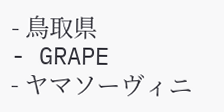- 鳥取県
- GRAPE
- ヤマソーヴィニ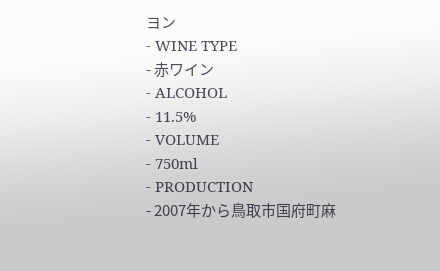ヨン
- WINE TYPE
- 赤ワイン
- ALCOHOL
- 11.5%
- VOLUME
- 750ml
- PRODUCTION
- 2007年から鳥取市国府町麻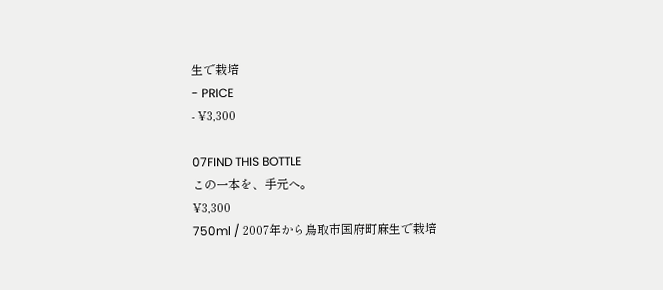生で栽培
- PRICE
- ¥3,300

07FIND THIS BOTTLE
この一本を、手元へ。
¥3,300
750ml / 2007年から鳥取市国府町麻生で栽培